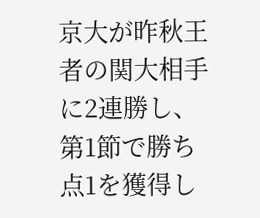京大が昨秋王者の関大相手に2連勝し、第1節で勝ち点1を獲得し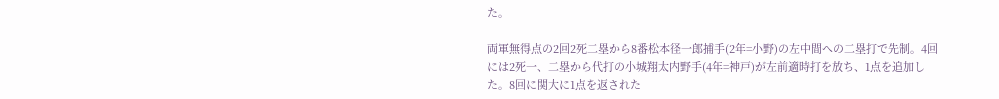た。

両軍無得点の2回2死二塁から8番松本径一郎捕手(2年=小野)の左中間への二塁打で先制。4回には2死一、二塁から代打の小城翔太内野手(4年=神戸)が左前適時打を放ち、1点を追加した。8回に関大に1点を返された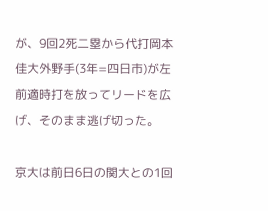が、9回2死二塁から代打岡本佳大外野手(3年=四日市)が左前適時打を放ってリードを広げ、そのまま逃げ切った。

京大は前日6日の関大との1回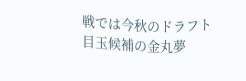戦では今秋のドラフト目玉候補の金丸夢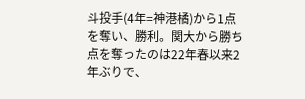斗投手(4年=神港橘)から1点を奪い、勝利。関大から勝ち点を奪ったのは22年春以来2年ぶりで、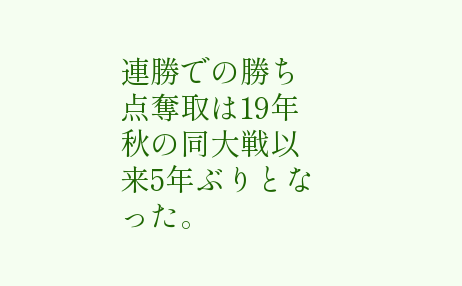連勝での勝ち点奪取は19年秋の同大戦以来5年ぶりとなった。